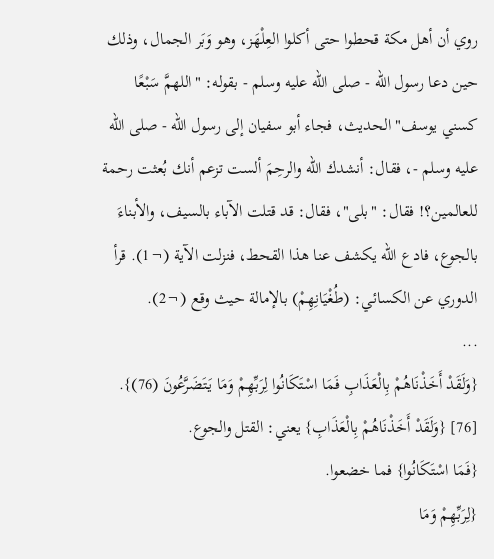روي أن أهل مكة قحطوا حتى أكلوا العِلْهَز، وهو وَبَر الجمال، وذلك حين دعا رسول الله - صلى الله عليه وسلم - بقوله: "اللهمَّ سَبْعًا كسني يوسف" الحديث، فجاء أبو سفيان إلى رسول الله - صلى الله عليه وسلم -، فقال: أنشدك الله والرحِمَ ألست تزعم أنك بُعثت رحمة للعالمين؟! فقال: "بلى"، فقال: قد قتلت الآباء بالسيف، والأبناءَ بالجوع، فادع الله يكشف عنا هذا القحط، فنزلت الآية (¬1). قرأ الدوري عن الكسائي: (طُغْيَانِهِمْ) بالإمالة حيث وقع (¬2).
...
{وَلَقَدْ أَخَذْنَاهُمْ بِالْعَذَابِ فَمَا اسْتَكَانُوا لِرَبِّهِمْ وَمَا يَتَضَرَّعُونَ (76)}.
[76] {وَلَقَدْ أَخَذْنَاهُمْ بِالْعَذَابِ} يعني: القتل والجوع.
{فَمَا اسْتَكَانُوا} فما خضعوا.
{لِرَبِّهِمْ وَمَا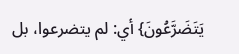يَتَضَرَّعُونَ} أي: لم يتضرعوا، بل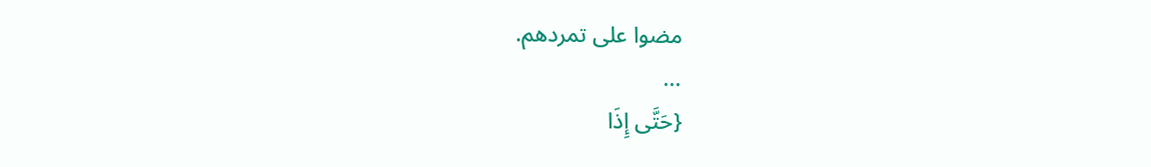مضوا على تمردهم.
...
{حَتَّى إِذَا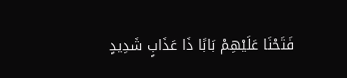فَتَحْنَا عَلَيْهِمْ بَابًا ذَا عَذَابٍ شَدِيدٍ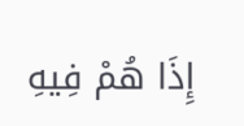إِذَا هُمْ فِيهِ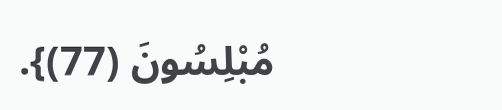مُبْلِسُونَ (77)}.